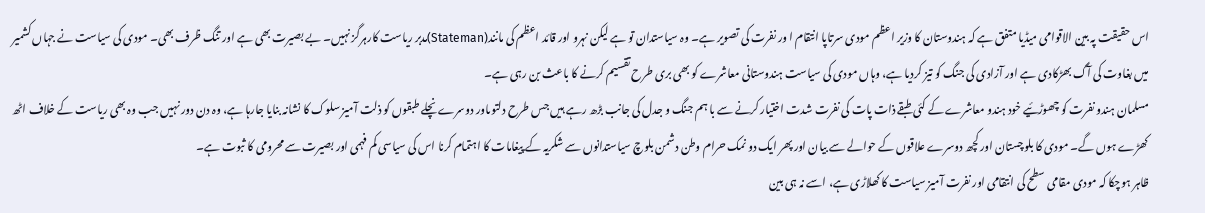اس حقیقت پہ بین الاقوامی میڈیا متفق ہے کہ ہندوستان کا وزیر اعظم مودی سرتاپا انتقام ا ور نفرت کی تصویر ہے۔ وہ سیاستدان تو ہے لیکن نہرو اور قائد اعظم کی مانند(Stateman)مدبر ریاست کارہرگز نہیں۔ بے بصیرت بھی ہے اور تنگ ظرف بھی۔ مودی کی سیاست نے جہاں کشمیر میں بغاوت کی آگ بھڑکادی ہے اور آزادی کی جنگ کو تیز کردیا ہے، وہاں مودی کی سیاست ہندوستانی معاشرے کو بھی بری طرح تقسیم کرنے کا باعث بن رہی ہے۔
مسلمان ہندو نفرت کو چھوڑئیے خود ہندو معاشرے کے کئی طبقے ذات پات کی نفرت شدت اختیار کرنے سے با ہم جنگ و جدل کی جانب بڑھ رہے ہیں جس طرح دلتوںاور دوسرے نچلے طبقوں کو ذلت آمیز سلوک کا نشانہ بنایا جارہا ہے، وہ دن دور نہیں جب وہ بھی ریاست کے خلاف اٹھ کھڑے ہوں گے۔ مودی کا بلوچستان اور کچھ دوسرے علاقوں کے حوالے سے بیان اور پھر ایک دو نمک حرام وطن دشمن بلوچ سیاستدانوں سے شکریہ کے پیغامات کا اہتمام کرنا اس کی سیاسی کم فہمی اور بصیرت سے محرومی کا ثبوت ہے۔
ظاہر ہوچکا کہ مودی مقامی سطح کی انتقامی اور نفرت آمیز سیاست کا کھلاڑی ہے، اسے نہ ہی بین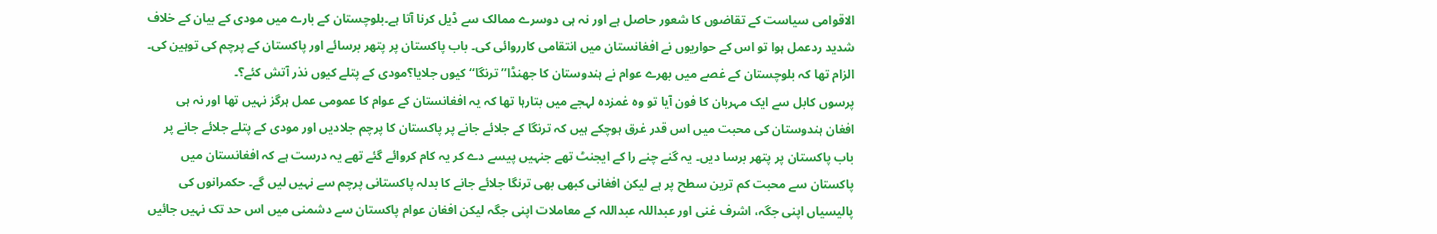الاقوامی سیاست کے تقاضوں کا شعور حاصل ہے اور نہ ہی دوسرے ممالک سے ڈیل کرنا آتا ہے۔بلوچستان کے بارے میں مودی کے بیان کے خلاف شدید ردعمل ہوا تو اس کے حواریوں نے افغانستان میں انتقامی کارروائی کی۔ باب پاکستان پر پتھر برسائے اور پاکستان کے پرچم کی توہین کی۔ الزام تھا کہ بلوچستان کے غصے میں بھرے عوام نے ہندوستان کا جھنڈا’’ترنگا‘‘ کیوں جلایا؟مودی کے پتلے کیوں نذر آتش کئے؟۔
پرسوں کابل سے ایک مہربان کا فون آیا تو وہ غمزدہ لہجے میں بتارہا تھا کہ یہ افغانستان کے عوام کا عمومی عمل ہرگز نہیں تھا اور نہ ہی افغان ہندوستان کی محبت میں اس قدر غرق ہوچکے ہیں کہ ترنگا کے جلائے جانے پر پاکستان کا پرچم جلادیں اور مودی کے پتلے جلائے جانے پر باب پاکستان پر پتھر برسا دیں۔ یہ گنے چنے را کے ایجنٹ تھے جنہیں پیسے دے کر یہ کام کروائے گئے تھے یہ درست ہے کہ افغانستان میں پاکستان سے محبت کم ترین سطح پر ہے لیکن افغانی کبھی بھی ترنگا جلائے جانے کا بدلہ پاکستانی پرچم سے نہیں لیں گے۔ حکمرانوں کی پالیسیاں اپنی جگہ، اشرف غنی اور عبداللہ عبداللہ کے معاملات اپنی جگہ لیکن افغان عوام پاکستان سے دشمنی میں اس حد تک نہیں جائیں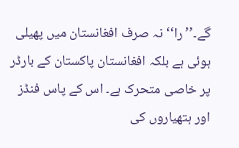گے۔’’را‘‘ نہ صرف افغانستان میں پھیلی ہوئی ہے بلکہ افغانستان پاکستان کے بارڈر پر خاصی متحرک ہے۔ اس کے پاس فنڈز اور ہتھیاروں کی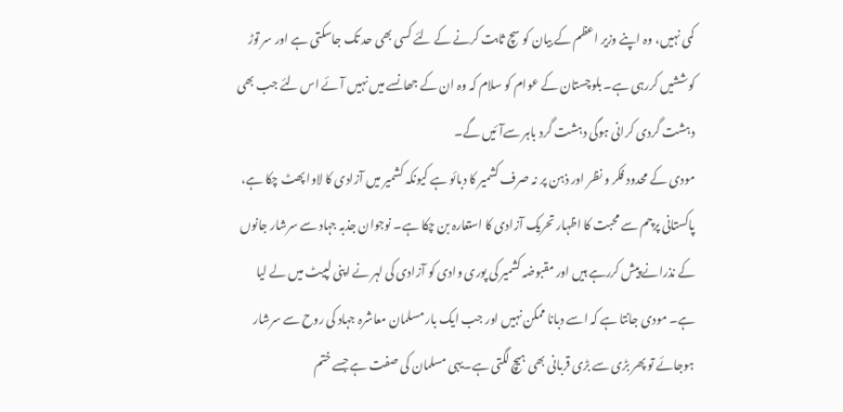کمی نہیں، وہ اپنے وزیر اعظم کے بیان کو سچ ثابت کرنے کے لئے کسی بھی حد تک جاسکتی ہے اور سر توڑ کوششیں کررہی ہے۔ بلوچستان کے عوام کو سلام کہ وہ ان کے جھانسے میں نہیں آئے اس لئے جب بھی دہشت گردی کرانی ہوگی دہشت گرد باہر سےآئیں گے۔
مودی کے محدود فکر و نظر اور ذہن پر نہ صرف کشمیر کا دبائو ہے کیونکہ کشمیر میں آزادی کا لاوا پھٹ چکا ہے، پاکستانی پرچم سے محبت کا اظہار تحریک آزادی کا استعارہ بن چکا ہے۔ نوجوان جذبہ جہاد سے سرشار جانوں کے نذرانے پیش کررہے ہیں اور مقبوضہ کشمیر کی پوری وادی کو آزادی کی لہر نے اپنی لپیٹ میں لے لیا ہے۔ مودی جانتا ہے کہ اسے دبانا ممکن نہیں اور جب ایک بار مسلمان معاشرہ جہاد کی روح سے سرشار ہوجائے تو پھر بڑی سے بڑی قربانی بھی ہیچ لگتی ہے۔یہی مسلمان کی صفت ہے جسے ختم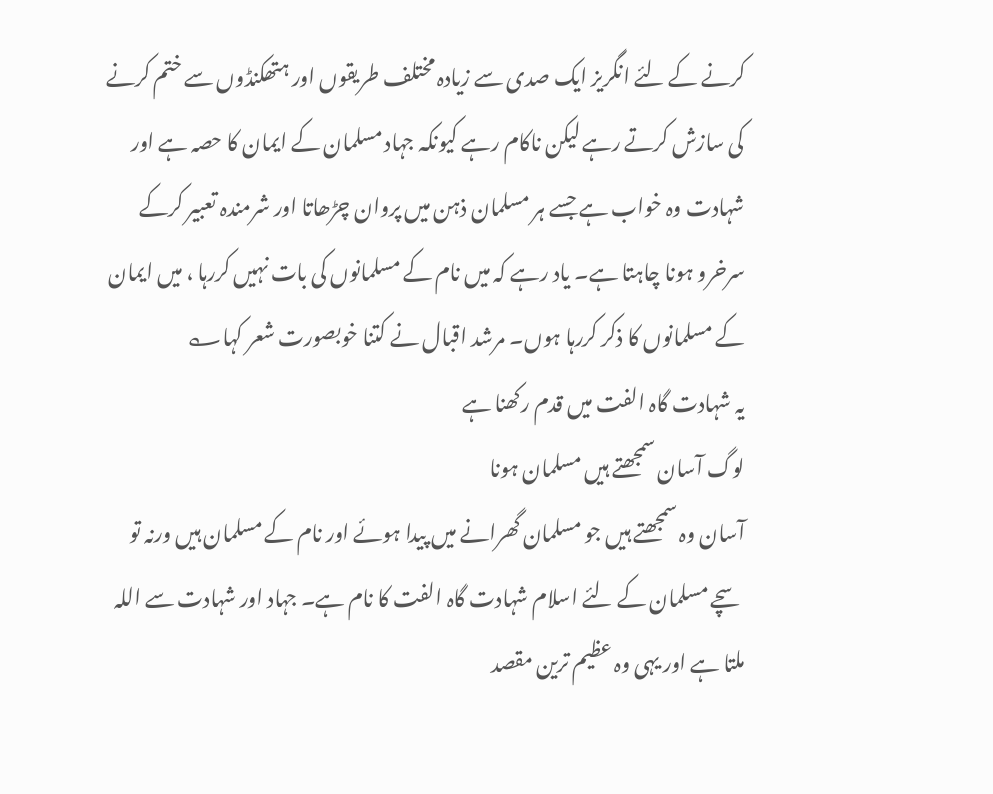کرنے کے لئے انگریز ایک صدی سے زیادہ مختلف طریقوں اور ہتھکنڈوں سے ختم کرنے کی سازش کرتے رہے لیکن ناکام رہے کیونکہ جہاد مسلمان کے ایمان کا حصہ ہے اور شہادت وہ خواب ہے جسے ہر مسلمان ذہن میں پروان چڑھاتا اور شرمندہ تعبیر کرکے سرخرو ہونا چاہتا ہے۔ یاد رہے کہ میں نام کے مسلمانوں کی بات نہیں کررہا ، میں ایمان کے مسلمانوں کا ذکر کررہا ہوں۔ مرشد اقبال نے کتنا خوبصورت شعر کہا؎
یہ شہادت گاہ الفت میں قدم رکھنا ہے
لوگ آسان سمجھتے ہیں مسلمان ہونا
آسان وہ سمجھتے ہیں جو مسلمان گھرانے میں پیدا ہوئے اور نام کے مسلمان ہیں ورنہ تو سچے مسلمان کے لئے اسلام شہادت گاہ الفت کا نام ہے۔ جہاد اور شہادت سے اللہ ملتا ہے اور یہی وہ عظیم ترین مقصد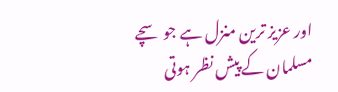اور عزیز ترین منزل ہے جو سچے مسلمان کے پیش نظر ہوتی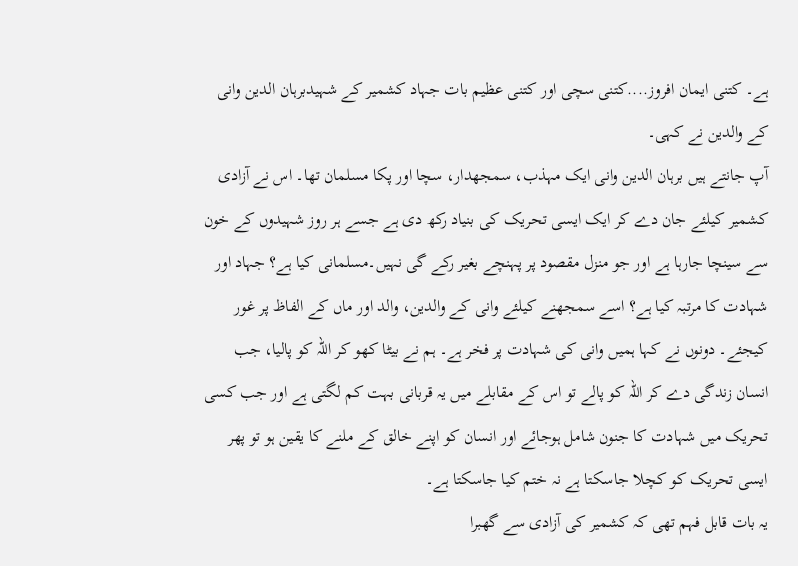ہے۔ کتنی ایمان افروز....کتنی سچی اور کتنی عظیم بات جہاد کشمیر کے شہیدبرہان الدین وانی کے والدین نے کہی۔
آپ جانتے ہیں برہان الدین وانی ایک مہذب، سمجھدار، سچا اور پکا مسلمان تھا۔ اس نے آزادی کشمیر کیلئے جان دے کر ایک ایسی تحریک کی بنیاد رکھ دی ہے جسے ہر روز شہیدوں کے خون سے سینچا جارہا ہے اور جو منزل مقصود پر پہنچے بغیر رکے گی نہیں۔مسلمانی کیا ہے؟ جہاد اور شہادت کا مرتبہ کیا ہے؟ اسے سمجھنے کیلئے وانی کے والدین، والد اور ماں کے الفاظ پر غور کیجئے۔ دونوں نے کہا ہمیں وانی کی شہادت پر فخر ہے۔ ہم نے بیٹا کھو کر اللہ کو پالیا، جب انسان زندگی دے کر اللہ کو پالے تو اس کے مقابلے میں یہ قربانی بہت کم لگتی ہے اور جب کسی تحریک میں شہادت کا جنون شامل ہوجائے اور انسان کو اپنے خالق کے ملنے کا یقین ہو تو پھر ایسی تحریک کو کچلا جاسکتا ہے نہ ختم کیا جاسکتا ہے۔
یہ بات قابل فہم تھی کہ کشمیر کی آزادی سے گھبرا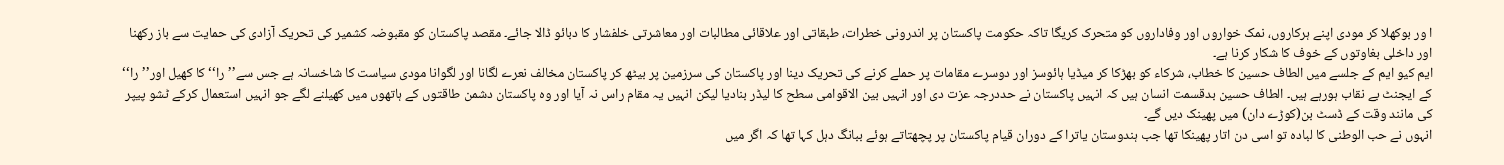ا ور بوکھلا کر مودی اپنے ہرکاروں، نمک خواروں اور وفاداروں کو متحرک کریگا تاکہ حکومت پاکستان پر اندرونی خطرات، طبقاتی اور علاقائی مطالبات اور معاشرتی خلفشار کا دبائو ڈالا جائے۔ مقصد پاکستان کو مقبوضہ کشمیر کی تحریک آزادی کی حمایت سے باز رکھنا اور داخلی بغاوتوں کے خوف کا شکار کرنا ہے۔
ایم کیو ایم کے جلسے میں الطاف حسین کا خطاب، شرکاء کو بھڑکا کر میڈیا ہائوسز اور دوسرے مقامات پر حملے کرنے کی تحریک دینا اور پاکستان کی سرزمین پر بیٹھ کر پاکستان مخالف نعرے لگانا اور لگوانا مودی سیاست کا شاخسانہ ہے جس سے’’را‘‘ کا کھیل اور’’را‘‘ کے ایجنٹ بے نقاب ہورہے ہیں۔ الطاف حسین بدقسمت انسان ہیں کہ انہیں پاکستان نے حددرجہ عزت دی اور انہیں بین الاقوامی سطح کا لیڈر بنادیا لیکن انہیں یہ مقام راس نہ آیا اور وہ پاکستان دشمن طاقتوں کے ہاتھوں میں کھیلنے لگے جو انہیں استعمال کرکے ٹشو پیپر کی مانند وقت کے ڈسٹ بن(کوڑے دان) میں پھینک دیں گے۔
انہوں نے حب الوطنی کا لبادہ تو اسی دن اتار پھینکا تھا جب ہندوستان یاترا کے دوران قیام پاکستان پر پچھتاتے ہوئے ببانگ دہل کہا تھا کہ اگر میں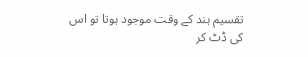تقسیم ہند کے وقت موجود ہوتا تو اس کی ڈٹ کر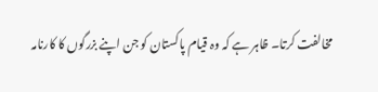مخالفت کرتا۔ ظاہر ہے کہ وہ قیام پاکستان کو جن اپنے بزرگوں کا کارنامہ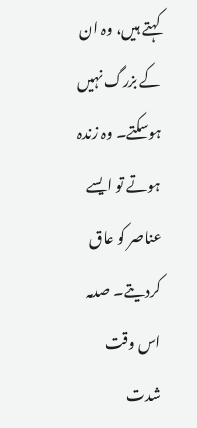کہتے ہیں، وہ ان کے بزرگ نہیں ہوسکتے۔ وہ زندہ ہوتے تو ایسے عناصر کو عاق کردیتے۔ صدمہ اس وقت شدت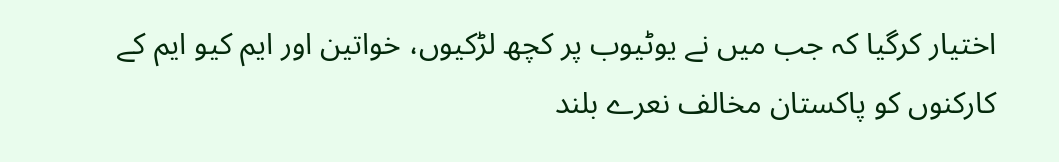اختیار کرگیا کہ جب میں نے یوٹیوب پر کچھ لڑکیوں، خواتین اور ایم کیو ایم کے کارکنوں کو پاکستان مخالف نعرے بلند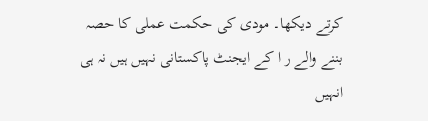کرتے دیکھا۔ مودی کی حکمت عملی کا حصہ بننے والے ر ا کے ایجنٹ پاکستانی نہیں ہیں نہ ہی انہیں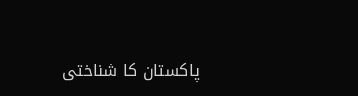پاکستان کا شناختی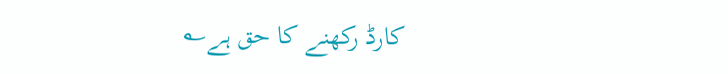کارڈ رکھنے کا حق ہے؎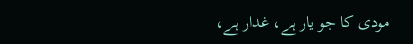مودی کا جو یار ہے، غدار ہے،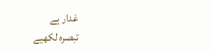غدار ہے
تبصرہ لکھیے